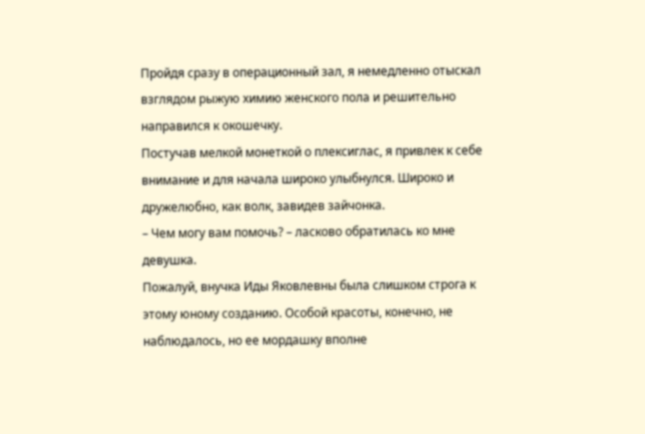Пройдя сразу в операционный зал, я немедленно отыскал взглядом рыжую химию женского пола и решительно направился к окошечку.
Постучав мелкой монеткой о плексиглас, я привлек к себе внимание и для начала широко улыбнулся. Широко и дружелюбно, как волк, завидев зайчонка.
– Чем могу вам помочь? – ласково обратилась ко мне девушка.
Пожалуй, внучка Иды Яковлевны была слишком строга к этому юному созданию. Особой красоты, конечно, не наблюдалось, но ее мордашку вполне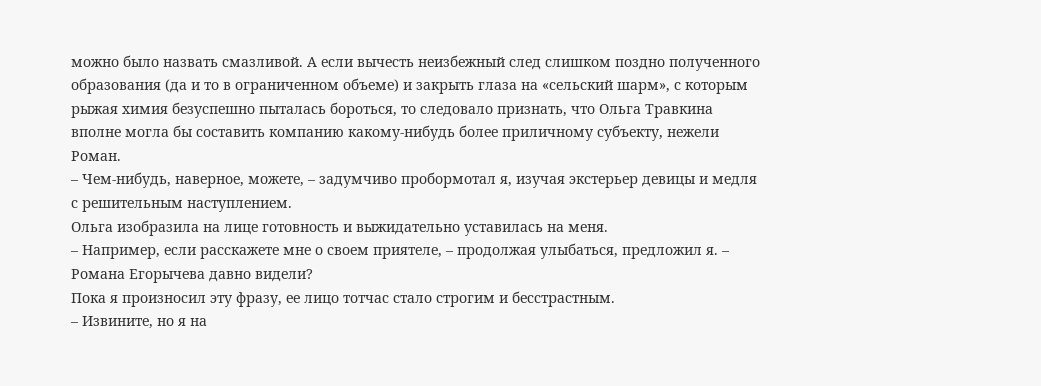можно было назвать смазливой. А если вычесть неизбежный след слишком поздно полученного образования (да и то в ограниченном объеме) и закрыть глаза на «сельский шарм», с которым рыжая химия безуспешно пыталась бороться, то следовало признать, что Ольга Травкина вполне могла бы составить компанию какому-нибудь более приличному субъекту, нежели Роман.
– Чем-нибудь, наверное, можете, – задумчиво пробормотал я, изучая экстерьер девицы и медля с решительным наступлением.
Ольга изобразила на лице готовность и выжидательно уставилась на меня.
– Например, если расскажете мне о своем приятеле, – продолжая улыбаться, предложил я. – Романа Егорычева давно видели?
Пока я произносил эту фразу, ее лицо тотчас стало строгим и бесстрастным.
– Извините, но я на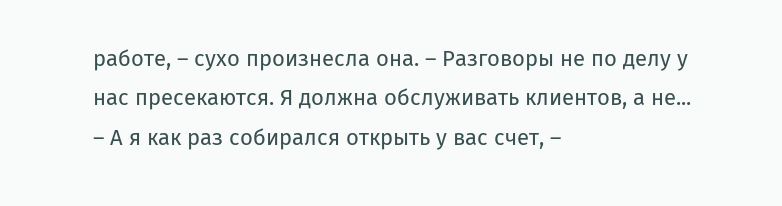работе, – сухо произнесла она. – Разговоры не по делу у нас пресекаются. Я должна обслуживать клиентов, а не...
– А я как раз собирался открыть у вас счет, –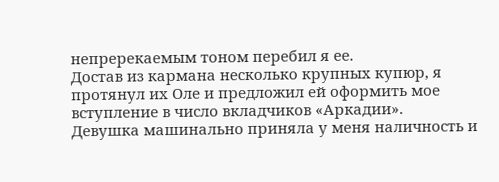непререкаемым тоном перебил я ее.
Достав из кармана несколько крупных купюр, я протянул их Оле и предложил ей оформить мое вступление в число вкладчиков «Аркадии».
Девушка машинально приняла у меня наличность и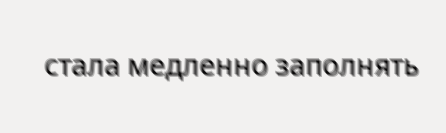стала медленно заполнять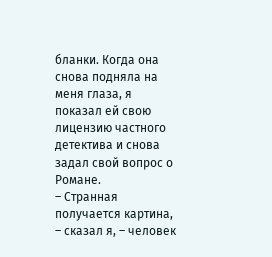бланки. Когда она снова подняла на меня глаза, я показал ей свою лицензию частного детектива и снова задал свой вопрос о Романе.
– Странная получается картина, – сказал я, – человек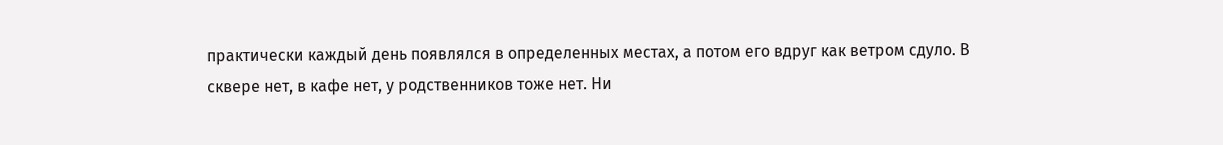практически каждый день появлялся в определенных местах, а потом его вдруг как ветром сдуло. В сквере нет, в кафе нет, у родственников тоже нет. Ни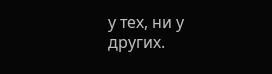у тех, ни у других.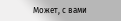Может, с вами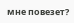мне повезет?